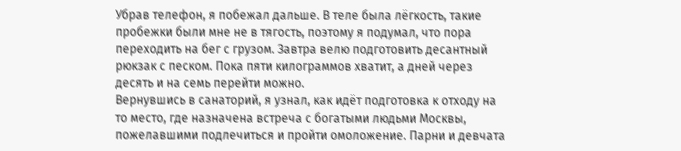Убрав телефон, я побежал дальше. В теле была лёгкость, такие пробежки были мне не в тягость, поэтому я подумал, что пора переходить на бег с грузом. Завтра велю подготовить десантный рюкзак с песком. Пока пяти килограммов хватит, а дней через десять и на семь перейти можно.
Вернувшись в санаторий, я узнал, как идёт подготовка к отходу на то место, где назначена встреча с богатыми людьми Москвы, пожелавшими подлечиться и пройти омоложение. Парни и девчата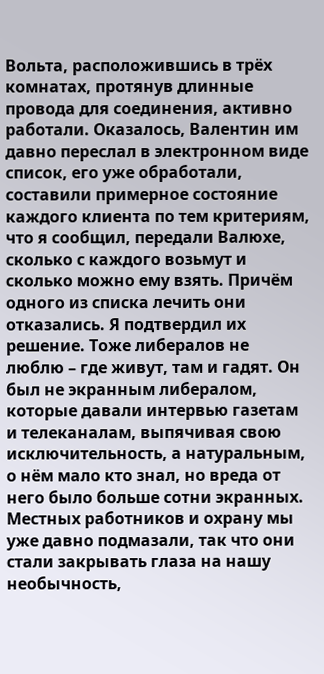Вольта, расположившись в трёх комнатах, протянув длинные провода для соединения, активно работали. Оказалось, Валентин им давно переслал в электронном виде список, его уже обработали, составили примерное состояние каждого клиента по тем критериям, что я сообщил, передали Валюхе, сколько с каждого возьмут и сколько можно ему взять. Причём одного из списка лечить они отказались. Я подтвердил их решение. Тоже либералов не люблю – где живут, там и гадят. Он был не экранным либералом, которые давали интервью газетам и телеканалам, выпячивая свою исключительность, а натуральным, о нём мало кто знал, но вреда от него было больше сотни экранных.
Местных работников и охрану мы уже давно подмазали, так что они стали закрывать глаза на нашу необычность,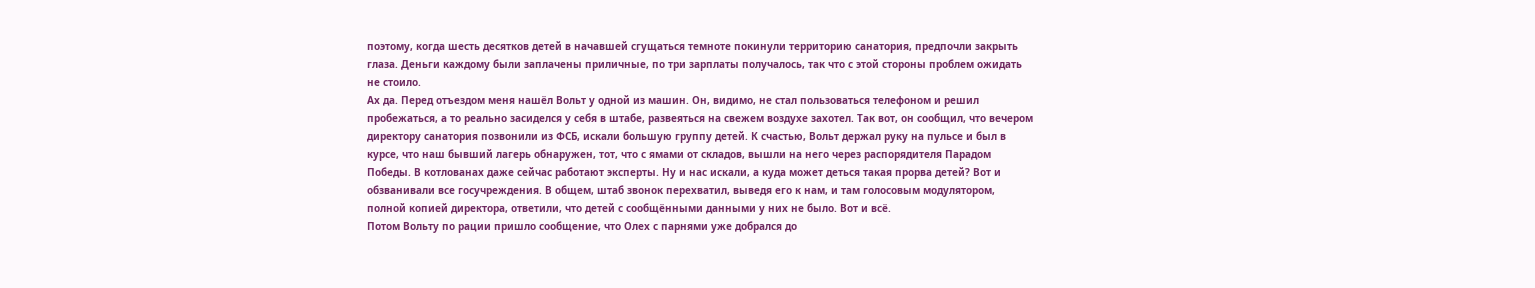поэтому, когда шесть десятков детей в начавшей сгущаться темноте покинули территорию санатория, предпочли закрыть глаза. Деньги каждому были заплачены приличные, по три зарплаты получалось, так что с этой стороны проблем ожидать не стоило.
Ах да. Перед отъездом меня нашёл Вольт у одной из машин. Он, видимо, не стал пользоваться телефоном и решил пробежаться, а то реально засиделся у себя в штабе, развеяться на свежем воздухе захотел. Так вот, он сообщил, что вечером директору санатория позвонили из ФСБ, искали большую группу детей. К счастью, Вольт держал руку на пульсе и был в курсе, что наш бывший лагерь обнаружен, тот, что с ямами от складов, вышли на него через распорядителя Парадом Победы. В котлованах даже сейчас работают эксперты. Ну и нас искали, а куда может деться такая прорва детей? Вот и обзванивали все госучреждения. В общем, штаб звонок перехватил, выведя его к нам, и там голосовым модулятором, полной копией директора, ответили, что детей с сообщёнными данными у них не было. Вот и всё.
Потом Вольту по рации пришло сообщение, что Олех с парнями уже добрался до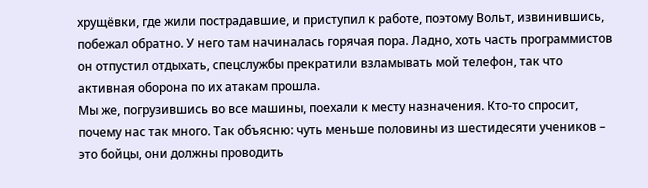хрущёвки, где жили пострадавшие, и приступил к работе, поэтому Вольт, извинившись, побежал обратно. У него там начиналась горячая пора. Ладно, хоть часть программистов он отпустил отдыхать, спецслужбы прекратили взламывать мой телефон, так что активная оборона по их атакам прошла.
Мы же, погрузившись во все машины, поехали к месту назначения. Кто-то спросит, почему нас так много. Так объясню: чуть меньше половины из шестидесяти учеников – это бойцы, они должны проводить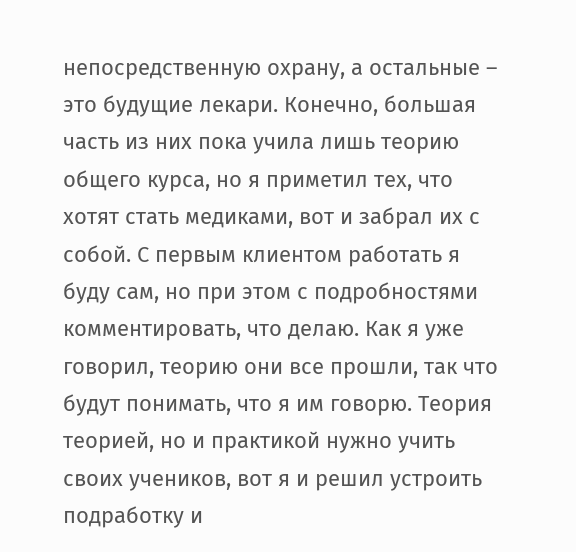непосредственную охрану, а остальные – это будущие лекари. Конечно, большая часть из них пока учила лишь теорию общего курса, но я приметил тех, что хотят стать медиками, вот и забрал их с собой. С первым клиентом работать я буду сам, но при этом с подробностями комментировать, что делаю. Как я уже говорил, теорию они все прошли, так что будут понимать, что я им говорю. Теория теорией, но и практикой нужно учить своих учеников, вот я и решил устроить подработку и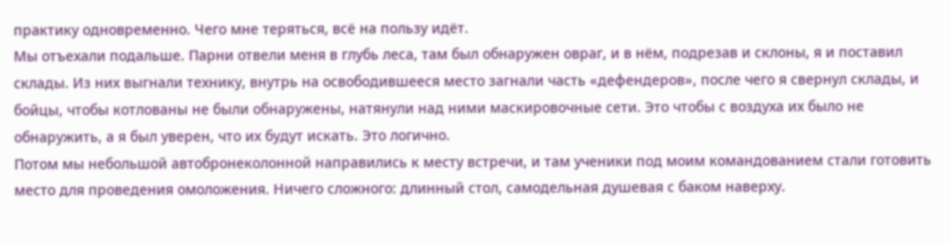практику одновременно. Чего мне теряться, всё на пользу идёт.
Мы отъехали подальше. Парни отвели меня в глубь леса, там был обнаружен овраг, и в нём, подрезав и склоны, я и поставил склады. Из них выгнали технику, внутрь на освободившееся место загнали часть «дефендеров», после чего я свернул склады, и бойцы, чтобы котлованы не были обнаружены, натянули над ними маскировочные сети. Это чтобы с воздуха их было не обнаружить, а я был уверен, что их будут искать. Это логично.
Потом мы небольшой автобронеколонной направились к месту встречи, и там ученики под моим командованием стали готовить место для проведения омоложения. Ничего сложного: длинный стол, самодельная душевая с баком наверху.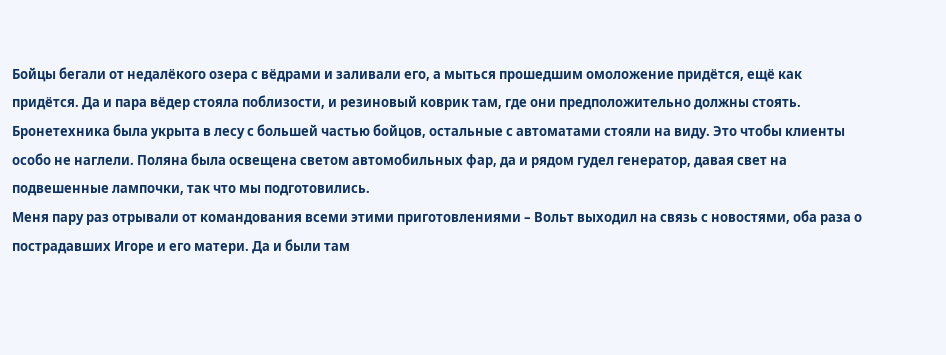Бойцы бегали от недалёкого озера с вёдрами и заливали его, а мыться прошедшим омоложение придётся, ещё как придётся. Да и пара вёдер стояла поблизости, и резиновый коврик там, где они предположительно должны стоять. Бронетехника была укрыта в лесу с большей частью бойцов, остальные с автоматами стояли на виду. Это чтобы клиенты особо не наглели. Поляна была освещена светом автомобильных фар, да и рядом гудел генератор, давая свет на подвешенные лампочки, так что мы подготовились.
Меня пару раз отрывали от командования всеми этими приготовлениями – Вольт выходил на связь с новостями, оба раза о пострадавших Игоре и его матери. Да и были там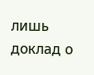лишь доклад о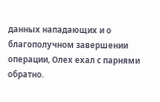данных нападающих и о благополучном завершении операции, Олех ехал с парнями обратно.